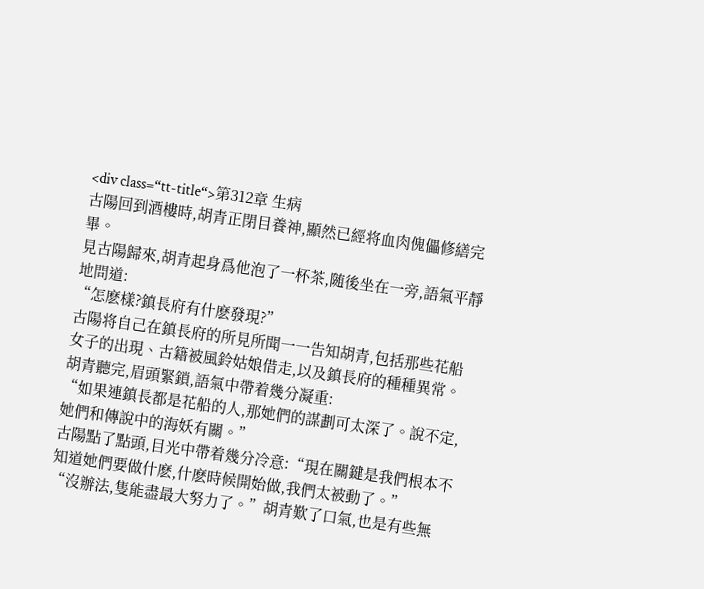<div class=“tt-title“>第312章 生病
古陽回到酒樓時,胡青正閉目養神,顯然已經将血肉傀儡修繕完畢。
見古陽歸來,胡青起身爲他泡了一杯茶,随後坐在一旁,語氣平靜地問道:
“怎麽樣?鎮長府有什麽發現?”
古陽将自己在鎮長府的所見所聞一一告知胡青,包括那些花船女子的出現、古籍被風鈴姑娘借走,以及鎮長府的種種異常。
胡青聽完,眉頭緊鎖,語氣中帶着幾分凝重:
“如果連鎮長都是花船的人,那她們的謀劃可太深了。說不定,她們和傳說中的海妖有關。”
古陽點了點頭,目光中帶着幾分冷意:“現在關鍵是我們根本不知道她們要做什麽,什麽時候開始做,我們太被動了。”
“沒辦法,隻能盡最大努力了。”胡青歎了口氣,也是有些無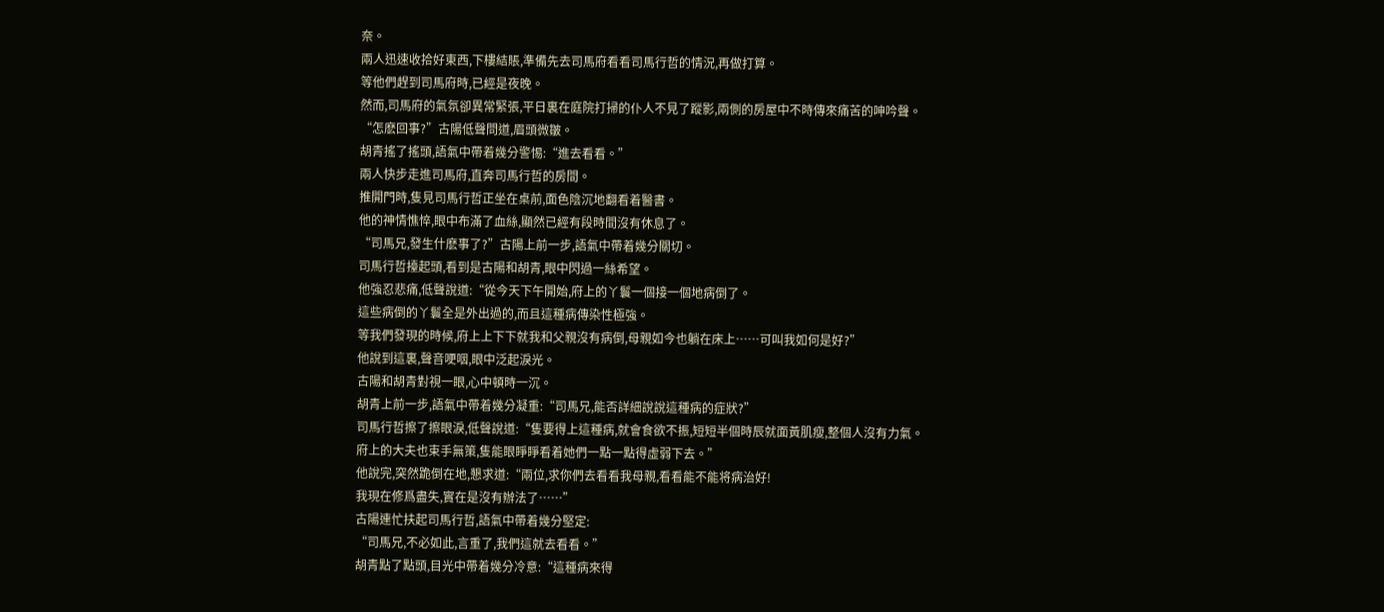奈。
兩人迅速收拾好東西,下樓結賬,準備先去司馬府看看司馬行哲的情況,再做打算。
等他們趕到司馬府時,已經是夜晚。
然而,司馬府的氣氛卻異常緊張,平日裏在庭院打掃的仆人不見了蹤影,兩側的房屋中不時傳來痛苦的呻吟聲。
“怎麽回事?”古陽低聲問道,眉頭微皺。
胡青搖了搖頭,語氣中帶着幾分警惕:“進去看看。”
兩人快步走進司馬府,直奔司馬行哲的房間。
推開門時,隻見司馬行哲正坐在桌前,面色陰沉地翻看着醫書。
他的神情憔悴,眼中布滿了血絲,顯然已經有段時間沒有休息了。
“司馬兄,發生什麽事了?”古陽上前一步,語氣中帶着幾分關切。
司馬行哲擡起頭,看到是古陽和胡青,眼中閃過一絲希望。
他強忍悲痛,低聲說道:“從今天下午開始,府上的丫鬟一個接一個地病倒了。
這些病倒的丫鬟全是外出過的,而且這種病傳染性極強。
等我們發現的時候,府上上下下就我和父親沒有病倒,母親如今也躺在床上……可叫我如何是好?”
他說到這裏,聲音哽咽,眼中泛起淚光。
古陽和胡青對視一眼,心中頓時一沉。
胡青上前一步,語氣中帶着幾分凝重:“司馬兄,能否詳細說說這種病的症狀?”
司馬行哲擦了擦眼淚,低聲說道:“隻要得上這種病,就會食欲不振,短短半個時辰就面黃肌瘦,整個人沒有力氣。
府上的大夫也束手無策,隻能眼睜睜看着她們一點一點得虛弱下去。”
他說完,突然跪倒在地,懇求道:“兩位,求你們去看看我母親,看看能不能将病治好!
我現在修爲盡失,實在是沒有辦法了……”
古陽連忙扶起司馬行哲,語氣中帶着幾分堅定:
“司馬兄,不必如此,言重了,我們這就去看看。”
胡青點了點頭,目光中帶着幾分冷意:“這種病來得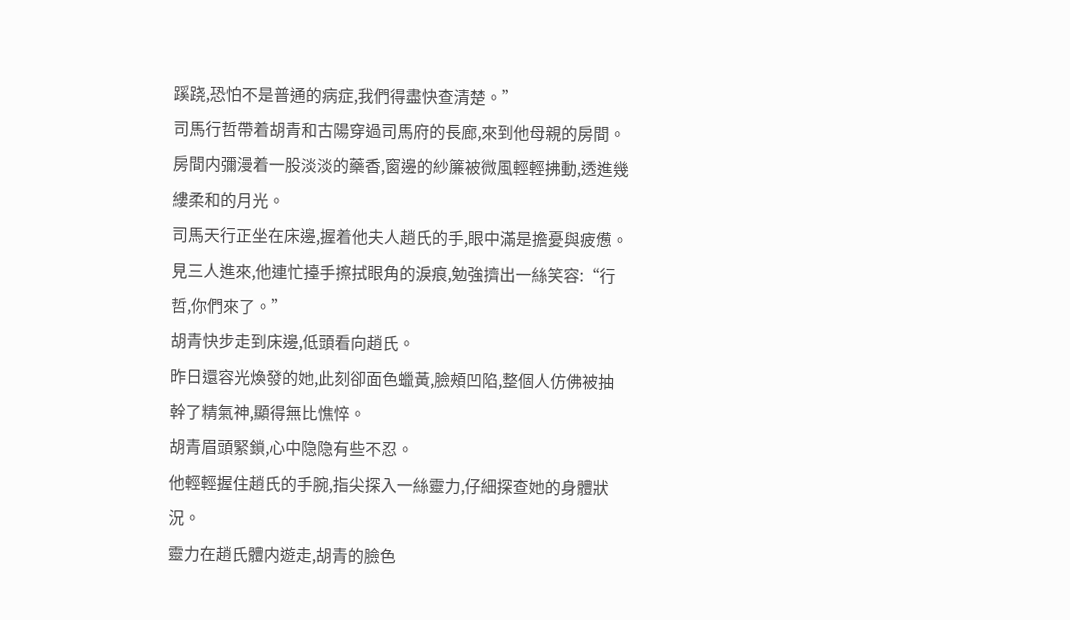蹊跷,恐怕不是普通的病症,我們得盡快查清楚。”
司馬行哲帶着胡青和古陽穿過司馬府的長廊,來到他母親的房間。
房間内彌漫着一股淡淡的藥香,窗邊的紗簾被微風輕輕拂動,透進幾縷柔和的月光。
司馬天行正坐在床邊,握着他夫人趙氏的手,眼中滿是擔憂與疲憊。
見三人進來,他連忙擡手擦拭眼角的淚痕,勉強擠出一絲笑容:“行哲,你們來了。”
胡青快步走到床邊,低頭看向趙氏。
昨日還容光煥發的她,此刻卻面色蠟黃,臉頰凹陷,整個人仿佛被抽幹了精氣神,顯得無比憔悴。
胡青眉頭緊鎖,心中隐隐有些不忍。
他輕輕握住趙氏的手腕,指尖探入一絲靈力,仔細探查她的身體狀況。
靈力在趙氏體内遊走,胡青的臉色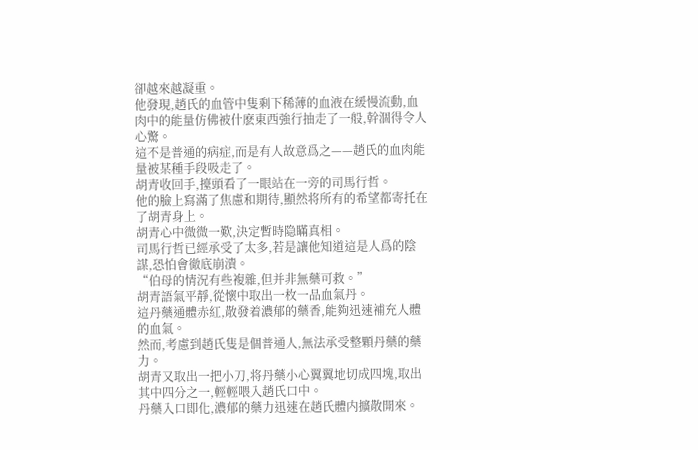卻越來越凝重。
他發現,趙氏的血管中隻剩下稀薄的血液在緩慢流動,血肉中的能量仿佛被什麽東西強行抽走了一般,幹涸得令人心驚。
這不是普通的病症,而是有人故意爲之——趙氏的血肉能量被某種手段吸走了。
胡青收回手,擡頭看了一眼站在一旁的司馬行哲。
他的臉上寫滿了焦慮和期待,顯然将所有的希望都寄托在了胡青身上。
胡青心中微微一歎,決定暫時隐瞞真相。
司馬行哲已經承受了太多,若是讓他知道這是人爲的陰謀,恐怕會徹底崩潰。
“伯母的情況有些複雜,但并非無藥可救。”
胡青語氣平靜,從懷中取出一枚一品血氣丹。
這丹藥通體赤紅,散發着濃郁的藥香,能夠迅速補充人體的血氣。
然而,考慮到趙氏隻是個普通人,無法承受整顆丹藥的藥力。
胡青又取出一把小刀,将丹藥小心翼翼地切成四塊,取出其中四分之一,輕輕喂入趙氏口中。
丹藥入口即化,濃郁的藥力迅速在趙氏體内擴散開來。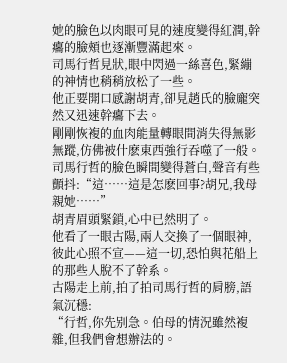她的臉色以肉眼可見的速度變得紅潤,幹癟的臉頰也逐漸豐滿起來。
司馬行哲見狀,眼中閃過一絲喜色,緊繃的神情也稍稍放松了一些。
他正要開口感謝胡青,卻見趙氏的臉龐突然又迅速幹癟下去。
剛剛恢複的血肉能量轉眼間消失得無影無蹤,仿佛被什麽東西強行吞噬了一般。
司馬行哲的臉色瞬間變得蒼白,聲音有些顫抖:“這……這是怎麽回事?胡兄,我母親她……”
胡青眉頭緊鎖,心中已然明了。
他看了一眼古陽,兩人交換了一個眼神,彼此心照不宣——這一切,恐怕與花船上的那些人脫不了幹系。
古陽走上前,拍了拍司馬行哲的肩膀,語氣沉穩:
“行哲,你先别急。伯母的情況雖然複雜,但我們會想辦法的。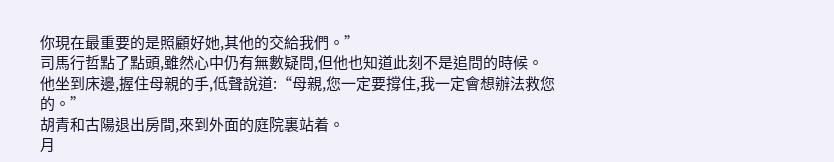你現在最重要的是照顧好她,其他的交給我們。”
司馬行哲點了點頭,雖然心中仍有無數疑問,但他也知道此刻不是追問的時候。
他坐到床邊,握住母親的手,低聲說道:“母親,您一定要撐住,我一定會想辦法救您的。”
胡青和古陽退出房間,來到外面的庭院裏站着。
月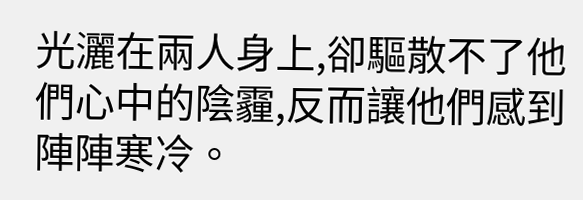光灑在兩人身上,卻驅散不了他們心中的陰霾,反而讓他們感到陣陣寒冷。